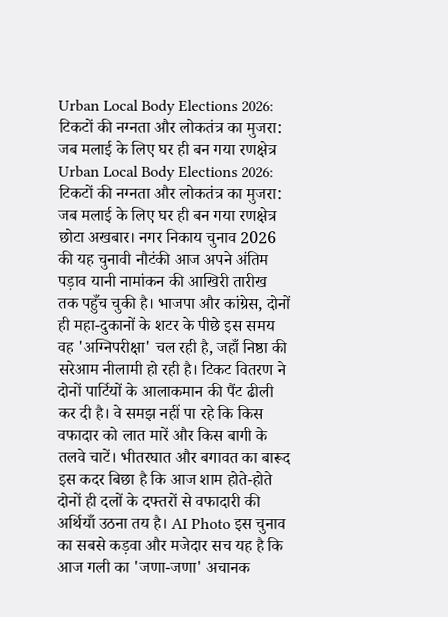Urban Local Body Elections 2026: टिकटों की नग्नता और लोकतंत्र का मुजरा: जब मलाई के लिए घर ही बन गया रणक्षेत्र
Urban Local Body Elections 2026: टिकटों की नग्नता और लोकतंत्र का मुजरा: जब मलाई के लिए घर ही बन गया रणक्षेत्र छोटा अखबार। नगर निकाय चुनाव 2026 की यह चुनावी नौटंकी आज अपने अंतिम पड़ाव यानी नामांकन की आखिरी तारीख तक पहुँच चुकी है। भाजपा और कांग्रेस, दोनों ही महा-दुकानों के शटर के पीछे इस समय वह 'अग्निपरीक्षा' चल रही है, जहाँ निष्ठा की सरेआम नीलामी हो रही है। टिकट वितरण ने दोनों पार्टियों के आलाकमान की पैंट ढीली कर दी है। वे समझ नहीं पा रहे कि किस वफादार को लात मारें और किस बागी के तलवे चाटें। भीतरघात और बगावत का बारूद इस कदर बिछा है कि आज शाम होते-होते दोनों ही दलों के दफ्तरों से वफादारी की अर्थियाँ उठना तय है। AI Photo इस चुनाव का सबसे कड़वा और मजेदार सच यह है कि आज गली का 'जणा-जणा' अचानक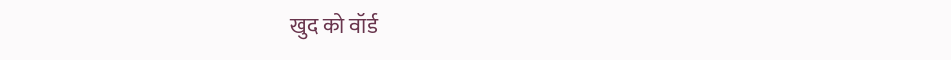खुद को वॉर्ड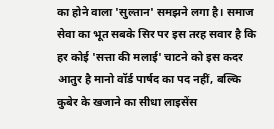का होने वाला 'सुल्तान' समझने लगा है। समाज सेवा का भूत सबके सिर पर इस तरह सवार है कि हर कोई 'सत्ता की मलाई' चाटने को इस कदर आतुर है मानो वॉर्ड पार्षद का पद नहीं, बल्कि कुबेर के खजाने का सीधा लाइसेंस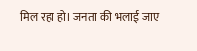मिल रहा हो। जनता की भलाई जाए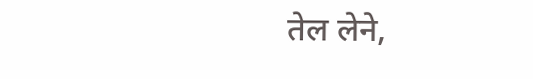तेल लेने,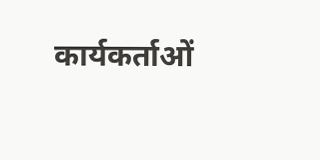कार्यकर्ताओं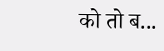को तो ब...